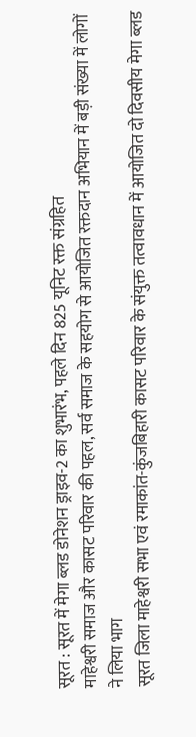सूरत : सूरत में मेगा ब्लड डोनेशन ड्राइव-2 का शुभारंभ, पहले दिन 825 यूनिट रक्त संग्रहित
माहेश्वरी समाज और कासट परिवार की पहल, सर्व समाज के सहयोग से आयोजित रक्तदान अभियान में बड़ी संख्या में लोगों ने लिया भाग
सूरत जिला माहेश्वरी सभा एवं रमाकांत-कुंजबिहारी कासट परिवार के संयुक्त तत्वावधान में आयोजित दो दिवसीय मेगा ब्लड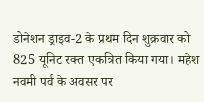डोनेशन ड्राइव-2 के प्रथम दिन शुक्रवार को 825 यूनिट रक्त एकत्रित किया गया। महेश नवमी पर्व के अवसर पर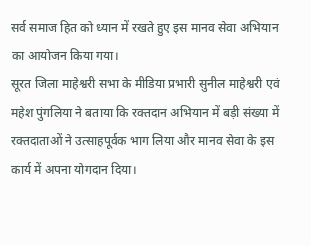सर्व समाज हित को ध्यान में रखते हुए इस मानव सेवा अभियान का आयोजन किया गया।
सूरत जिला माहेश्वरी सभा के मीडिया प्रभारी सुनील माहेश्वरी एवं महेश पुंगलिया ने बताया कि रक्तदान अभियान में बड़ी संख्या में रक्तदाताओं ने उत्साहपूर्वक भाग लिया और मानव सेवा के इस कार्य में अपना योगदान दिया।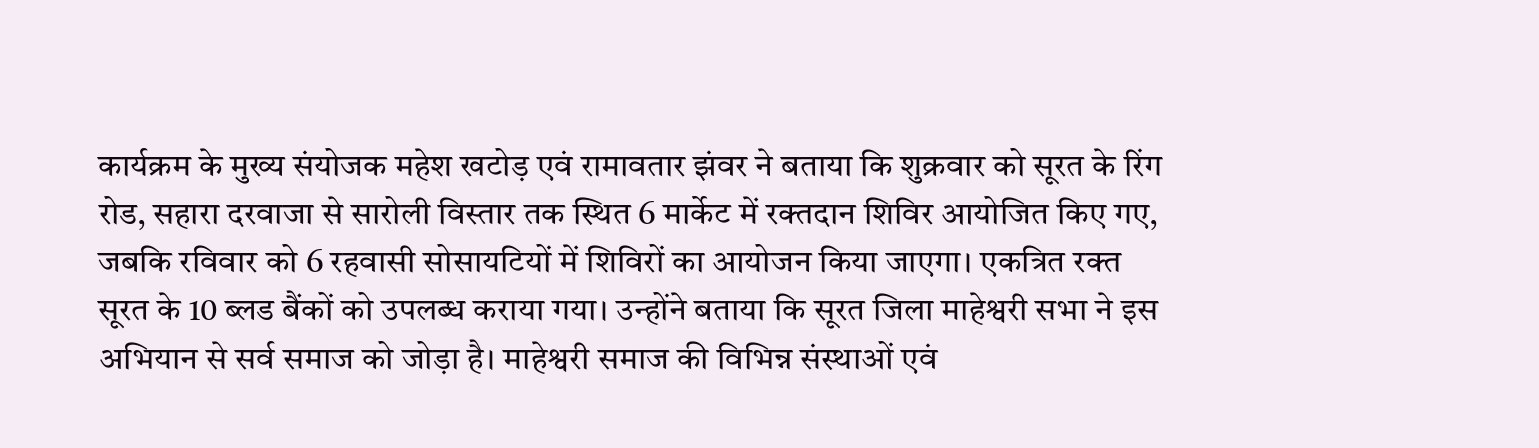कार्यक्रम के मुख्य संयोजक महेश खटोड़ एवं रामावतार झंवर ने बताया कि शुक्रवार को सूरत के रिंग रोड, सहारा दरवाजा से सारोली विस्तार तक स्थित 6 मार्केट में रक्तदान शिविर आयोजित किए गए, जबकि रविवार को 6 रहवासी सोसायटियों में शिविरों का आयोजन किया जाएगा। एकत्रित रक्त सूरत के 10 ब्लड बैंकों को उपलब्ध कराया गया। उन्होंने बताया कि सूरत जिला माहेश्वरी सभा ने इस अभियान से सर्व समाज को जोड़ा है। माहेश्वरी समाज की विभिन्न संस्थाओं एवं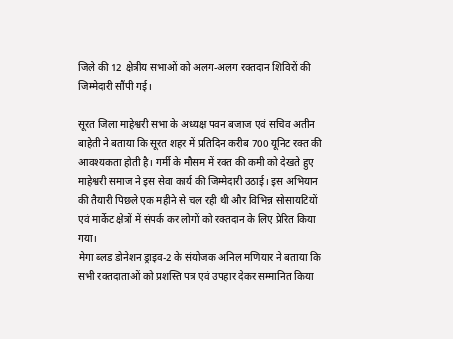जिले की 12 क्षेत्रीय सभाओं को अलग-अलग रक्तदान शिविरों की जिम्मेदारी सौंपी गई।

सूरत जिला माहेश्वरी सभा के अध्यक्ष पवन बजाज एवं सचिव अतीन बाहेती ने बताया कि सूरत शहर में प्रतिदिन करीब 700 यूनिट रक्त की आवश्यकता होती है। गर्मी के मौसम में रक्त की कमी को देखते हुए माहेश्वरी समाज ने इस सेवा कार्य की जिम्मेदारी उठाई। इस अभियान की तैयारी पिछले एक महीने से चल रही थी और विभिन्न सोसायटियों एवं मार्केट क्षेत्रों में संपर्क कर लोगों को रक्तदान के लिए प्रेरित किया गया।
मेगा ब्लड डोनेशन ड्राइव-2 के संयोजक अनिल मणियार ने बताया कि सभी रक्तदाताओं को प्रशस्ति पत्र एवं उपहार देकर सम्मानित किया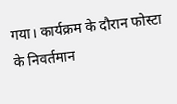गया। कार्यक्रम के दौरान फोस्टा के निवर्तमान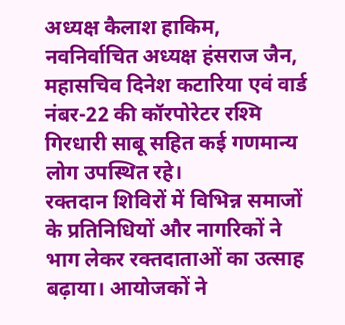अध्यक्ष कैलाश हाकिम, नवनिर्वाचित अध्यक्ष हंसराज जैन, महासचिव दिनेश कटारिया एवं वार्ड नंबर-22 की कॉरपोरेटर रश्मि गिरधारी साबू सहित कई गणमान्य लोग उपस्थित रहे।
रक्तदान शिविरों में विभिन्न समाजों के प्रतिनिधियों और नागरिकों ने भाग लेकर रक्तदाताओं का उत्साह बढ़ाया। आयोजकों ने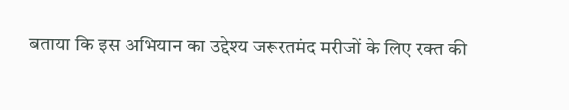बताया कि इस अभियान का उद्देश्य जरूरतमंद मरीजों के लिए रक्त की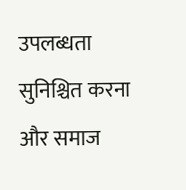उपलब्धता सुनिश्चित करना और समाज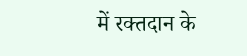में रक्तदान के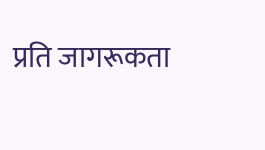प्रति जागरूकता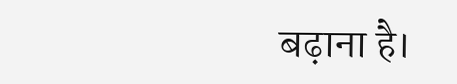बढ़ाना है।